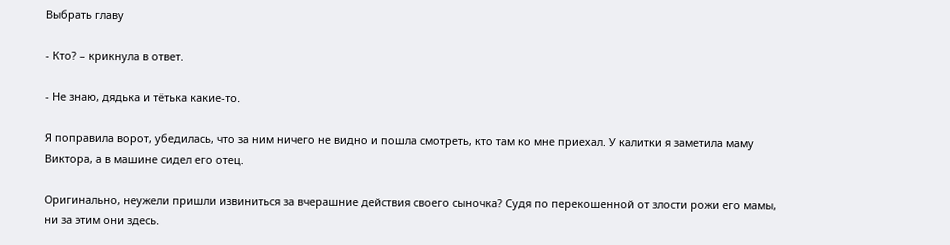Выбрать главу

- Кто? – крикнула в ответ.

- Не знаю, дядька и тётька какие-то.

Я поправила ворот, убедилась, что за ним ничего не видно и пошла смотреть, кто там ко мне приехал. У калитки я заметила маму Виктора, а в машине сидел его отец.

Оригинально, неужели пришли извиниться за вчерашние действия своего сыночка? Судя по перекошенной от злости рожи его мамы, ни за этим они здесь.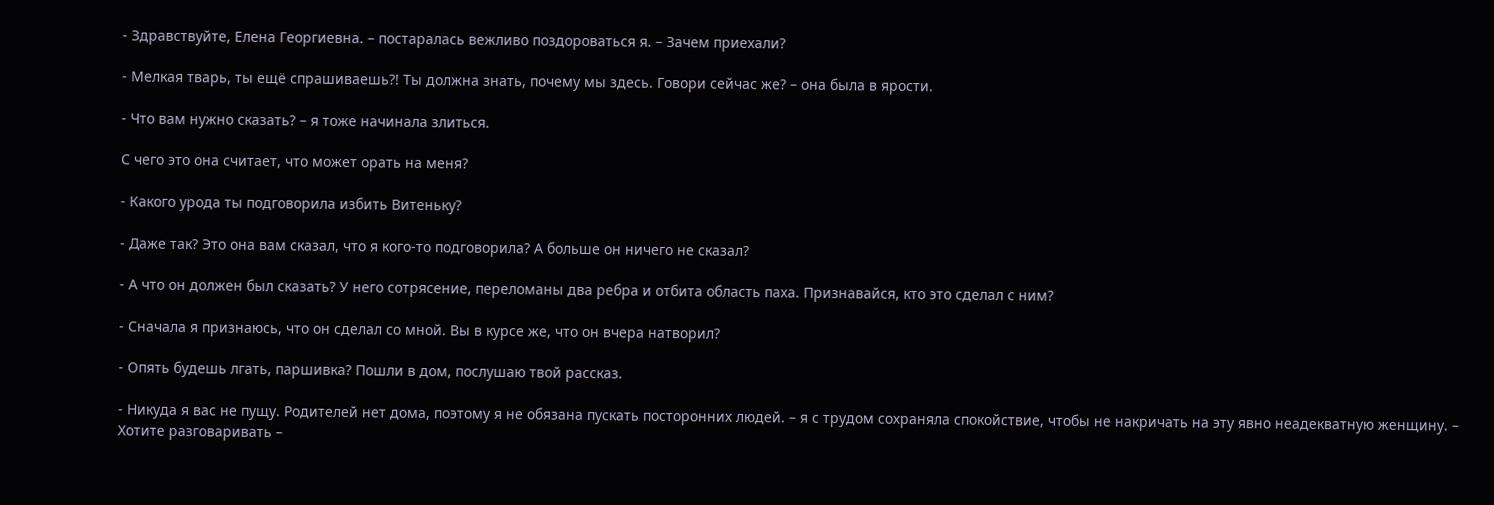- Здравствуйте, Елена Георгиевна. – постаралась вежливо поздороваться я. – Зачем приехали?

- Мелкая тварь, ты ещё спрашиваешь?! Ты должна знать, почему мы здесь. Говори сейчас же? – она была в ярости.

- Что вам нужно сказать? – я тоже начинала злиться.

С чего это она считает, что может орать на меня?

- Какого урода ты подговорила избить Витеньку?

- Даже так? Это она вам сказал, что я кого-то подговорила? А больше он ничего не сказал?

- А что он должен был сказать? У него сотрясение, переломаны два ребра и отбита область паха. Признавайся, кто это сделал с ним?

- Сначала я признаюсь, что он сделал со мной. Вы в курсе же, что он вчера натворил?

- Опять будешь лгать, паршивка? Пошли в дом, послушаю твой рассказ.

- Никуда я вас не пущу. Родителей нет дома, поэтому я не обязана пускать посторонних людей. – я с трудом сохраняла спокойствие, чтобы не накричать на эту явно неадекватную женщину. – Хотите разговаривать –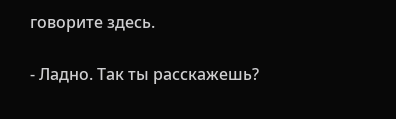говорите здесь.

- Ладно. Так ты расскажешь?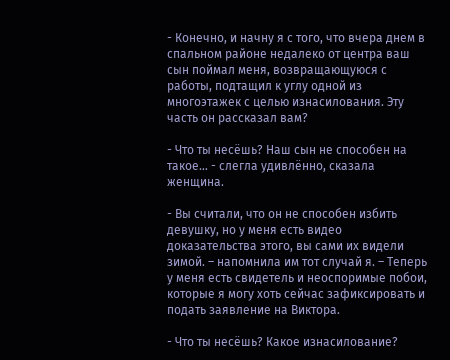- Конечно, и начну я с того, что вчера днем в спальном районе недалеко от центра ваш сын поймал меня, возвращающуюся с работы, подтащил к углу одной из многоэтажек с целью изнасилования. Эту часть он рассказал вам?

- Что ты несёшь? Наш сын не способен на такое… - слегла удивлённо, сказала женщина.

- Вы считали, что он не способен избить девушку, но у меня есть видео доказательства этого, вы сами их видели зимой. – напомнила им тот случай я. – Теперь у меня есть свидетель и неоспоримые побои, которые я могу хоть сейчас зафиксировать и подать заявление на Виктора.

- Что ты несёшь? Какое изнасилование?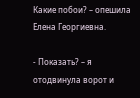Какие побои? – опешила Елена Георгиевна.

- Показать? – я отодвинула ворот и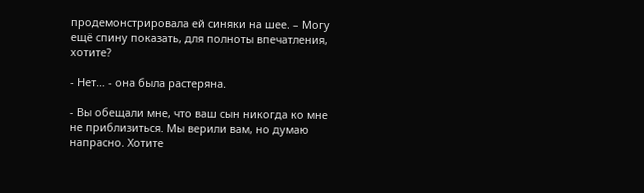продемонстрировала ей синяки на шее. – Могу ещё спину показать, для полноты впечатления, хотите?

- Нет… - она была растеряна.

- Вы обещали мне, что ваш сын никогда ко мне не приблизиться. Мы верили вам, но думаю напрасно. Хотите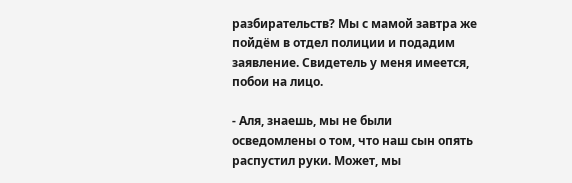разбирательств? Мы с мамой завтра же пойдём в отдел полиции и подадим заявление. Свидетель у меня имеется, побои на лицо.

- Аля, знаешь, мы не были осведомлены о том, что наш сын опять распустил руки. Может, мы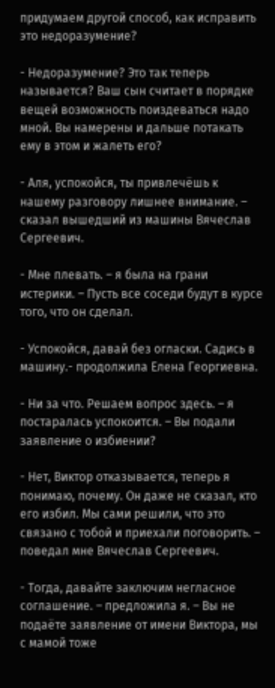придумаем другой способ, как исправить это недоразумение?

- Недоразумение? Это так теперь называется? Ваш сын считает в порядке вещей возможность поиздеваться надо мной. Вы намерены и дальше потакать ему в этом и жалеть его?

- Аля, успокойся, ты привлечёшь к нашему разговору лишнее внимание. – сказал вышедший из машины Вячеслав Сергеевич.

- Мне плевать. – я была на грани истерики. – Пусть все соседи будут в курсе того, что он сделал.

- Успокойся, давай без огласки. Садись в машину.- продолжила Елена Георгиевна.

- Ни за что. Решаем вопрос здесь. – я постаралась успокоится. – Вы подали заявление о избиении?

- Нет, Виктор отказывается, теперь я понимаю, почему. Он даже не сказал, кто его избил. Мы сами решили, что это связано с тобой и приехали поговорить. – поведал мне Вячеслав Сергеевич.

- Тогда, давайте заключим негласное соглашение. – предложила я. – Вы не подаёте заявление от имени Виктора, мы с мамой тоже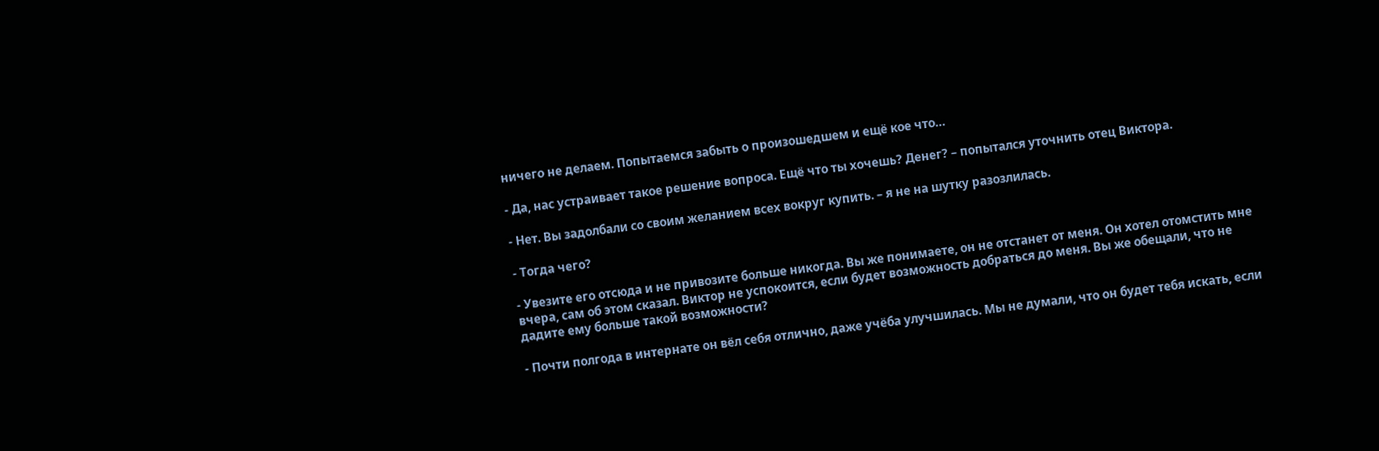ничего не делаем. Попытаемся забыть о произошедшем и ещё кое что…

- Да, нас устраивает такое решение вопроса. Ещё что ты хочешь? Денег? – попытался уточнить отец Виктора.

- Нет. Вы задолбали со своим желанием всех вокруг купить. – я не на шутку разозлилась.

- Тогда чего?

- Увезите его отсюда и не привозите больше никогда. Вы же понимаете, он не отстанет от меня. Он хотел отомстить мне вчера, сам об этом сказал. Виктор не успокоится, если будет возможность добраться до меня. Вы же обещали, что не дадите ему больше такой возможности?

- Почти полгода в интернате он вёл себя отлично, даже учёба улучшилась. Мы не думали, что он будет тебя искать, если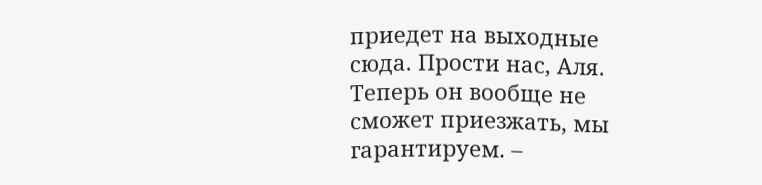приедет на выходные сюда. Прости нас, Аля. Теперь он вообще не сможет приезжать, мы гарантируем. –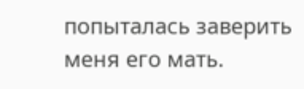попыталась заверить меня его мать.